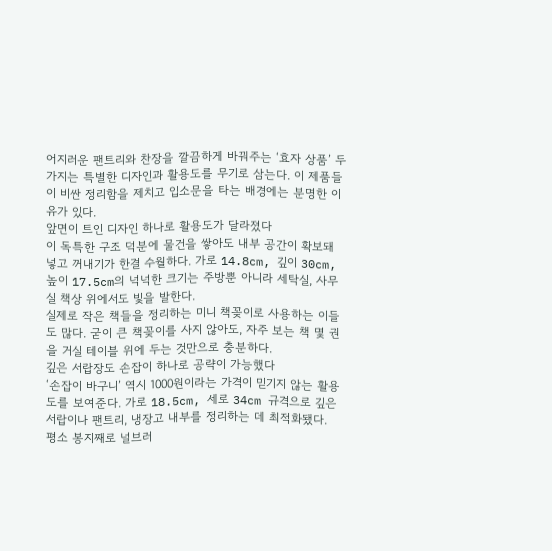어지러운 팬트리와 찬장을 깔끔하게 바꿔주는 ‘효자 상품’ 두 가지는 특별한 디자인과 활용도를 무기로 삼는다. 이 제품들이 비싼 정리함을 제치고 입소문을 타는 배경에는 분명한 이유가 있다.
앞면이 트인 디자인 하나로 활용도가 달라졌다
이 독특한 구조 덕분에 물건을 쌓아도 내부 공간이 확보돼 넣고 꺼내기가 한결 수월하다. 가로 14.8cm, 깊이 30cm, 높이 17.5cm의 넉넉한 크기는 주방뿐 아니라 세탁실, 사무실 책상 위에서도 빛을 발한다.
실제로 작은 책들을 정리하는 미니 책꽂이로 사용하는 이들도 많다. 굳이 큰 책꽂이를 사지 않아도, 자주 보는 책 몇 권을 거실 테이블 위에 두는 것만으로 충분하다.
깊은 서랍장도 손잡이 하나로 공략이 가능했다
‘손잡이 바구니’ 역시 1000원이라는 가격이 믿기지 않는 활용도를 보여준다. 가로 18.5cm, 세로 34cm 규격으로 깊은 서랍이나 팬트리, 냉장고 내부를 정리하는 데 최적화됐다.
평소 봉지째로 널브러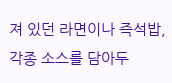져 있던 라면이나 즉석밥, 각종 소스를 담아두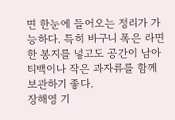면 한눈에 들어오는 정리가 가능하다. 특히 바구니 폭은 라면 한 봉지를 넣고도 공간이 남아 티백이나 작은 과자류를 함께 보관하기 좋다.
장해영 기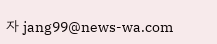자 jang99@news-wa.com